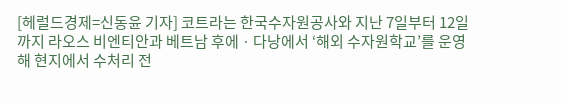[헤럴드경제=신동윤 기자] 코트라는 한국수자원공사와 지난 7일부터 12일까지 라오스 비엔티안과 베트남 후에ㆍ다낭에서 ‘해외 수자원학교’를 운영해 현지에서 수처리 전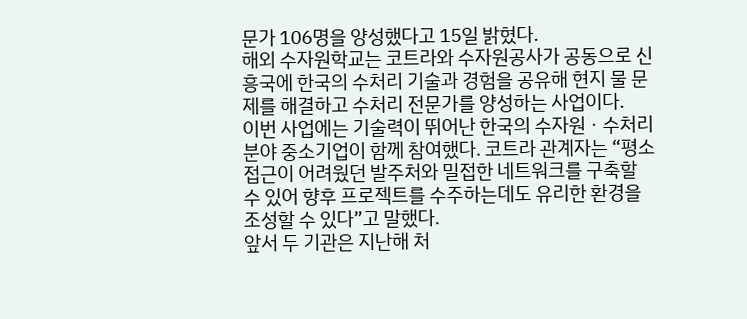문가 106명을 양성했다고 15일 밝혔다.
해외 수자원학교는 코트라와 수자원공사가 공동으로 신흥국에 한국의 수처리 기술과 경험을 공유해 현지 물 문제를 해결하고 수처리 전문가를 양성하는 사업이다.
이번 사업에는 기술력이 뛰어난 한국의 수자원ㆍ수처리 분야 중소기업이 함께 참여했다. 코트라 관계자는 “평소 접근이 어려웠던 발주처와 밀접한 네트워크를 구축할 수 있어 향후 프로젝트를 수주하는데도 유리한 환경을 조성할 수 있다”고 말했다.
앞서 두 기관은 지난해 처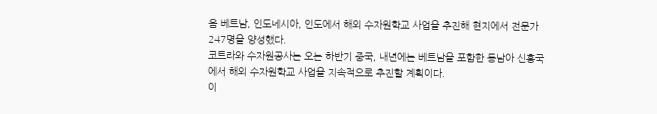음 베트남, 인도네시아, 인도에서 해외 수자원학교 사업을 추진해 현지에서 전문가 247명을 양성했다.
코트라와 수자원공사는 오는 하반기 중국, 내년에는 베트남을 포함한 동남아 신흥국에서 해외 수자원학교 사업을 지속적으로 추진할 계획이다.
이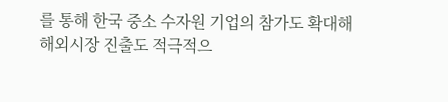를 통해 한국 중소 수자원 기업의 참가도 확대해 해외시장 진출도 적극적으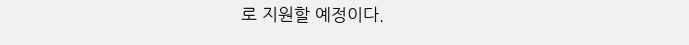로 지원할 예정이다.